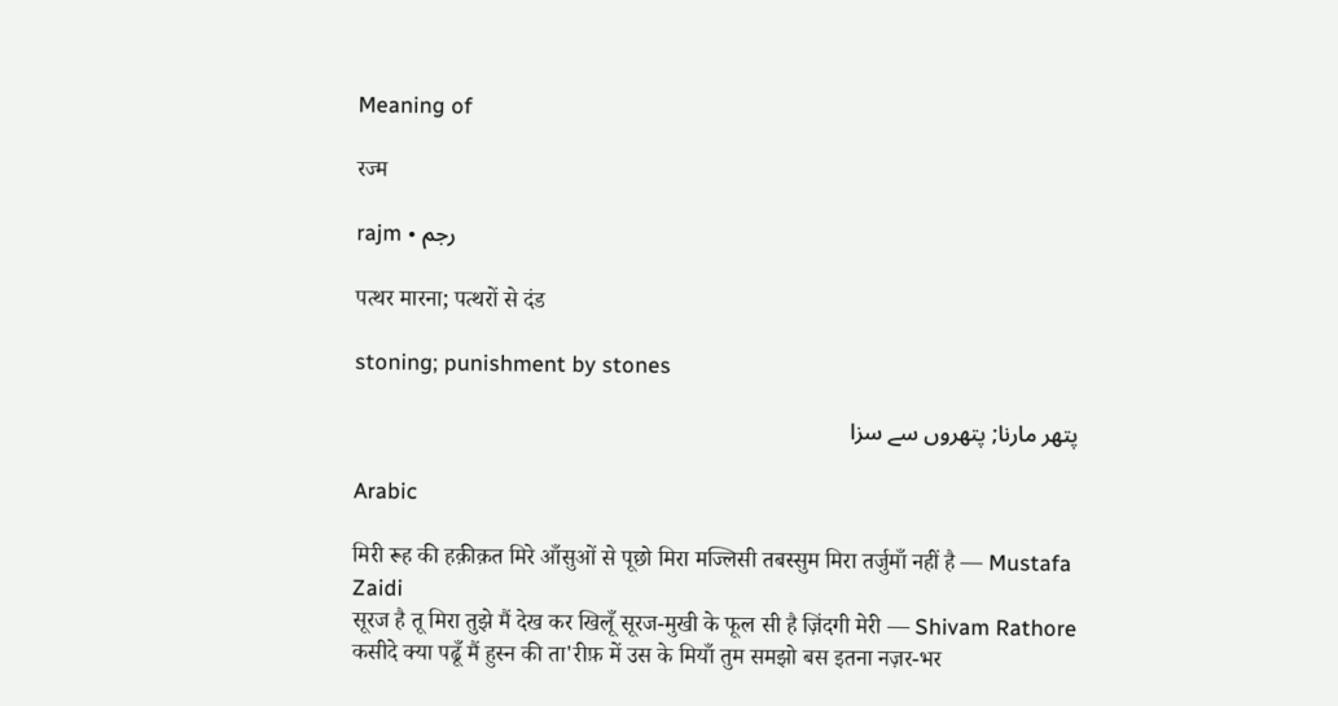Meaning of

रज्म

rajm • رجم

पत्थर मारना; पत्थरों से दंड

stoning; punishment by stones

پتھر مارنا; پتھروں سے سزا

Arabic

मिरी रूह की हक़ीक़त मिरे आँसुओं से पूछो मिरा मज्लिसी तबस्सुम मिरा तर्जुमाँ नहीं है — Mustafa Zaidi
सूरज है तू मिरा तुझे मैं देख कर खिलूँ सूरज-मुखी के फूल सी है ज़िंदगी मेरी — Shivam Rathore
कसीदे क्या पढूँ मैं हुस्न की ता'रीफ़ में उस के मियाँ तुम समझो बस इतना नज़र-भर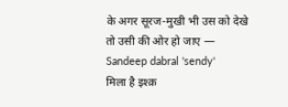के अगर सूरज-मुखी भी उस को देखे तो उसी की ओर हो जाए — Sandeep dabral 'sendy'
मिला है इश्क़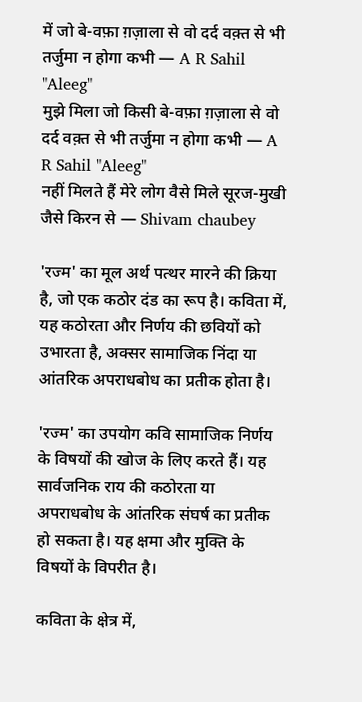में जो बे-वफ़ा ग़ज़ाला से वो दर्द वक़्त से भी तर्जुमा न होगा कभी — A R Sahil "Aleeg"
मुझे मिला जो किसी बे-वफ़ा ग़ज़ाला से वो दर्द वक़्त से भी तर्जुमा न होगा कभी — A R Sahil "Aleeg"
नहीं मिलते हैं मेरे लोग वैसे मिले सूरज-मुखी जैसे किरन से — Shivam chaubey

'रज्म' का मूल अर्थ पत्थर मारने की क्रिया है, जो एक कठोर दंड का रूप है। कविता में, यह कठोरता और निर्णय की छवियों को उभारता है, अक्सर सामाजिक निंदा या आंतरिक अपराधबोध का प्रतीक होता है।

'रज्म' का उपयोग कवि सामाजिक निर्णय के विषयों की खोज के लिए करते हैं। यह सार्वजनिक राय की कठोरता या अपराधबोध के आंतरिक संघर्ष का प्रतीक हो सकता है। यह क्षमा और मुक्ति के विषयों के विपरीत है।

कविता के क्षेत्र में,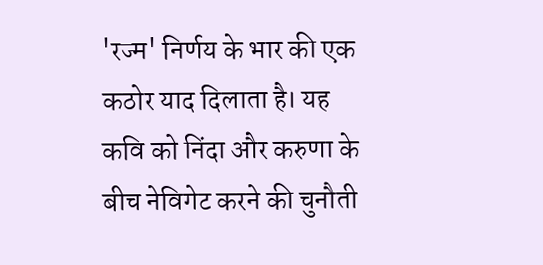'रज्म' निर्णय के भार की एक कठोर याद दिलाता है। यह कवि को निंदा और करुणा के बीच नेविगेट करने की चुनौती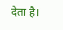देता है।